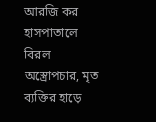আরজি কর হাসপাতালে বিরল অস্ত্রোপচার, মৃত ব্যক্তির হাড়ে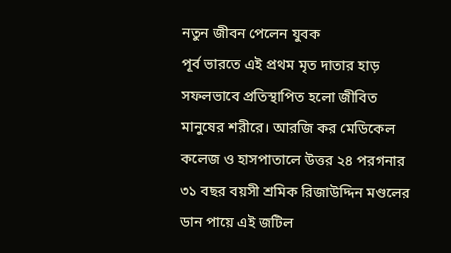নতুন জীবন পেলেন যুবক
পূর্ব ভারতে এই প্রথম মৃত দাতার হাড় সফলভাবে প্রতিস্থাপিত হলো জীবিত মানুষের শরীরে। আরজি কর মেডিকেল কলেজ ও হাসপাতালে উত্তর ২৪ পরগনার ৩১ বছর বয়সী শ্রমিক রিজাউদ্দিন মণ্ডলের ডান পায়ে এই জটিল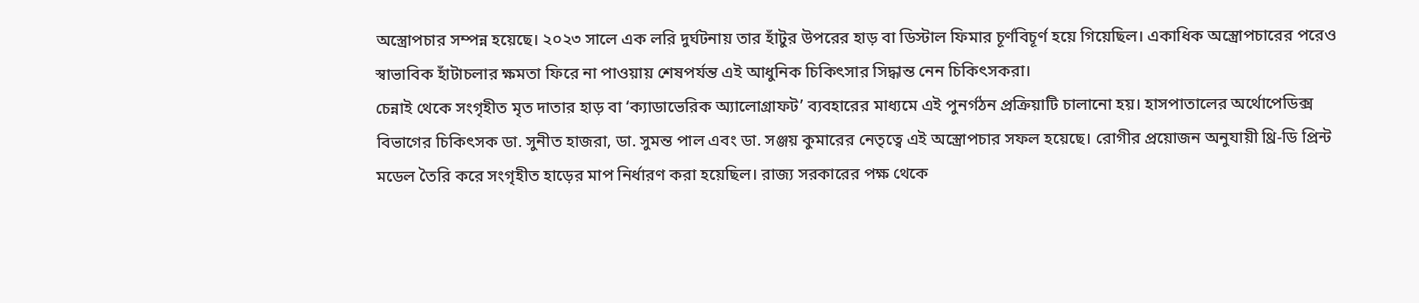অস্ত্রোপচার সম্পন্ন হয়েছে। ২০২৩ সালে এক লরি দুর্ঘটনায় তার হাঁটুর উপরের হাড় বা ডিস্টাল ফিমার চূর্ণবিচূর্ণ হয়ে গিয়েছিল। একাধিক অস্ত্রোপচারের পরেও স্বাভাবিক হাঁটাচলার ক্ষমতা ফিরে না পাওয়ায় শেষপর্যন্ত এই আধুনিক চিকিৎসার সিদ্ধান্ত নেন চিকিৎসকরা।
চেন্নাই থেকে সংগৃহীত মৃত দাতার হাড় বা ‘ক্যাডাভেরিক অ্যালোগ্রাফট’ ব্যবহারের মাধ্যমে এই পুনর্গঠন প্রক্রিয়াটি চালানো হয়। হাসপাতালের অর্থোপেডিক্স বিভাগের চিকিৎসক ডা. সুনীত হাজরা, ডা. সুমন্ত পাল এবং ডা. সঞ্জয় কুমারের নেতৃত্বে এই অস্ত্রোপচার সফল হয়েছে। রোগীর প্রয়োজন অনুযায়ী থ্রি-ডি প্রিন্ট মডেল তৈরি করে সংগৃহীত হাড়ের মাপ নির্ধারণ করা হয়েছিল। রাজ্য সরকারের পক্ষ থেকে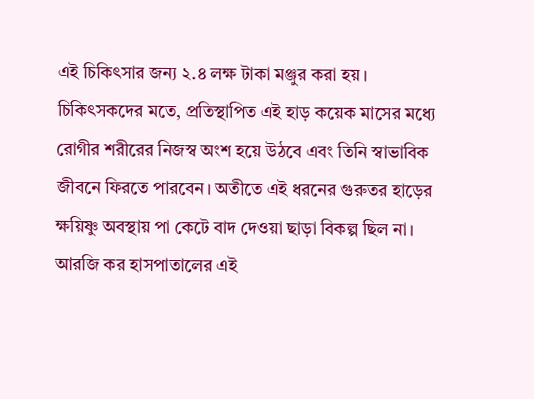এই চিকিৎসার জন্য ২.৪ লক্ষ টাকা মঞ্জুর করা হয়।
চিকিৎসকদের মতে, প্রতিস্থাপিত এই হাড় কয়েক মাসের মধ্যে রোগীর শরীরের নিজস্ব অংশ হয়ে উঠবে এবং তিনি স্বাভাবিক জীবনে ফিরতে পারবেন। অতীতে এই ধরনের গুরুতর হাড়ের ক্ষয়িষ্ণু অবস্থায় পা কেটে বাদ দেওয়া ছাড়া বিকল্প ছিল না। আরজি কর হাসপাতালের এই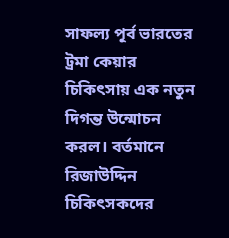সাফল্য পূর্ব ভারতের ট্রমা কেয়ার চিকিৎসায় এক নতুন দিগন্ত উন্মোচন করল। বর্তমানে রিজাউদ্দিন চিকিৎসকদের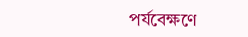পর্যবেক্ষণে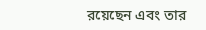রয়েছেন এবং তার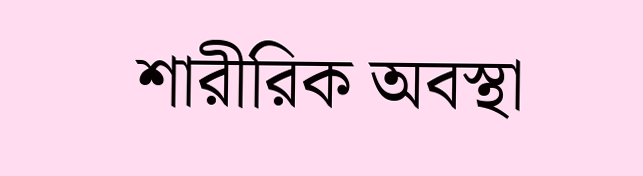শারীরিক অবস্থা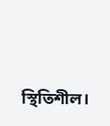স্থিতিশীল।